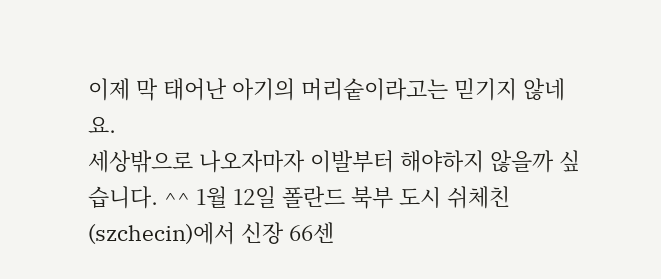이제 막 태어난 아기의 머리숱이라고는 믿기지 않네요.
세상밖으로 나오자마자 이발부터 해야하지 않을까 싶습니다. ^^ 1월 12일 폴란드 북부 도시 쉬체친(szchecin)에서 신장 66센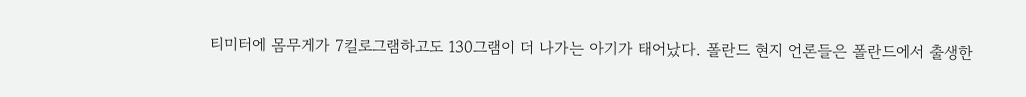티미터에 몸무게가 7킬로그램하고도 130그램이 더 나가는 아기가 태어났다. 폴란드 현지 언론들은 폴란드에서 출생한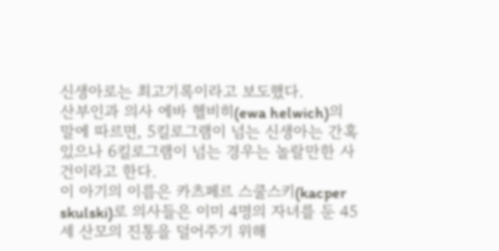신생아로는 최고기록이라고 보도했다.
산부인과 의사 에바 헬비히(ewa helwich)의 말에 따르면, 5킬로그램이 넘는 신생아는 간혹 있으나 6킬로그램이 넘는 경우는 놀랄만한 사건이라고 한다.
이 아기의 이름은 카츠페르 스쿨스키(kacper skulski)로 의사들은 이미 4명의 자녀를 둔 45세 산모의 진통을 덜어주기 위해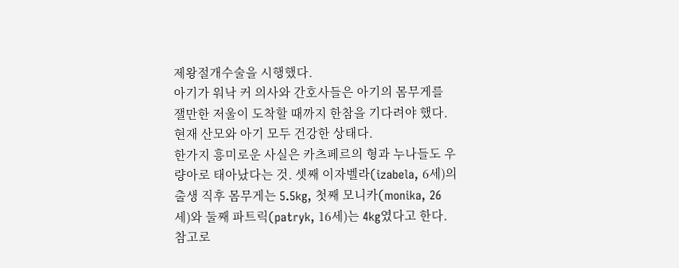제왕절개수술을 시행했다.
아기가 워낙 커 의사와 간호사들은 아기의 몸무게를 잴만한 저울이 도착할 때까지 한참을 기다려야 했다. 현재 산모와 아기 모두 건강한 상태다.
한가지 흥미로운 사실은 카츠페르의 형과 누나들도 우량아로 태아났다는 것. 셋째 이자벨라(izabela, 6세)의 출생 직후 몸무게는 5.5kg, 첫째 모니카(monika, 26세)와 둘째 파트릭(patryk, 16세)는 4kg였다고 한다.
참고로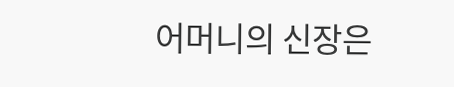어머니의 신장은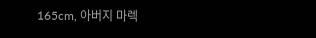165cm, 아버지 마렉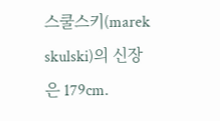스쿨스키(marek skulski)의 신장은 179cm.